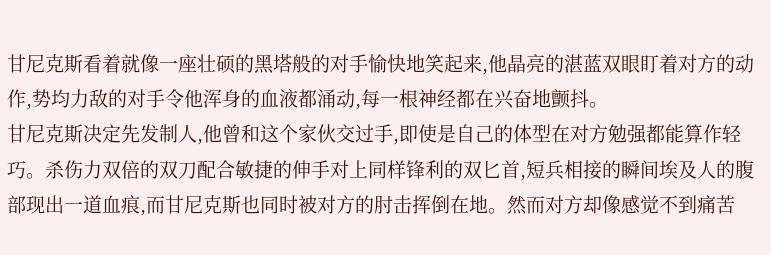甘尼克斯看着就像一座壮硕的黑塔般的对手愉快地笑起来,他晶亮的湛蓝双眼盯着对方的动作,势均力敌的对手令他浑身的血液都涌动,每一根神经都在兴奋地颤抖。
甘尼克斯决定先发制人,他曾和这个家伙交过手,即使是自己的体型在对方勉强都能算作轻巧。杀伤力双倍的双刀配合敏捷的伸手对上同样锋利的双匕首,短兵相接的瞬间埃及人的腹部现出一道血痕,而甘尼克斯也同时被对方的肘击挥倒在地。然而对方却像感觉不到痛苦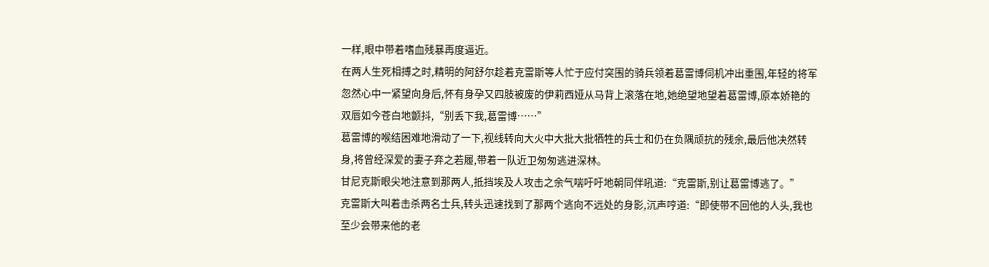一样,眼中带着嗜血残暴再度逼近。
在两人生死相搏之时,精明的阿舒尔趁着克雷斯等人忙于应付突围的骑兵领着葛雷博伺机冲出重围,年轻的将军忽然心中一紧望向身后,怀有身孕又四肢被废的伊莉西娅从马背上滚落在地,她绝望地望着葛雷博,原本娇艳的双唇如今苍白地颤抖,“别丢下我,葛雷博……”
葛雷博的喉结困难地滑动了一下,视线转向大火中大批大批牺牲的兵士和仍在负隅顽抗的残余,最后他决然转身,将曾经深爱的妻子弃之若履,带着一队近卫匆匆逃进深林。
甘尼克斯眼尖地注意到那两人,抵挡埃及人攻击之余气喘吁吁地朝同伴吼道:“克雷斯,别让葛雷博逃了。”
克雷斯大叫着击杀两名士兵,转头迅速找到了那两个逃向不远处的身影,沉声哼道:“即使带不回他的人头,我也至少会带来他的老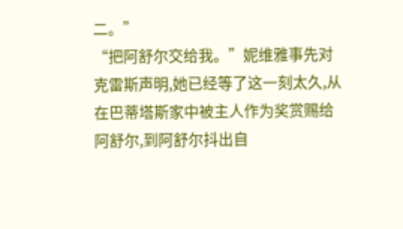二。”
“把阿舒尔交给我。”妮维雅事先对克雷斯声明,她已经等了这一刻太久,从在巴蒂塔斯家中被主人作为奖赏赐给阿舒尔,到阿舒尔抖出自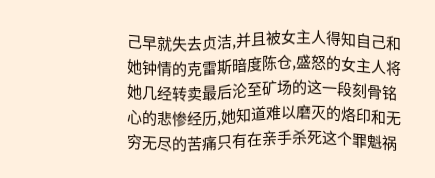己早就失去贞洁,并且被女主人得知自己和她钟情的克雷斯暗度陈仓,盛怒的女主人将她几经转卖最后沦至矿场的这一段刻骨铭心的悲惨经历,她知道难以磨灭的烙印和无穷无尽的苦痛只有在亲手杀死这个罪魁祸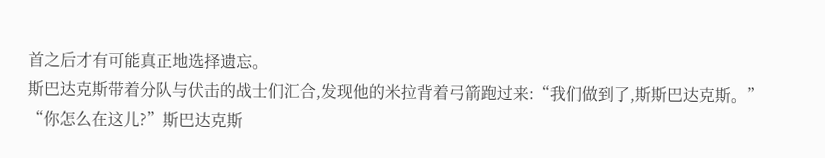首之后才有可能真正地选择遗忘。
斯巴达克斯带着分队与伏击的战士们汇合,发现他的米拉背着弓箭跑过来:“我们做到了,斯斯巴达克斯。”
“你怎么在这儿?”斯巴达克斯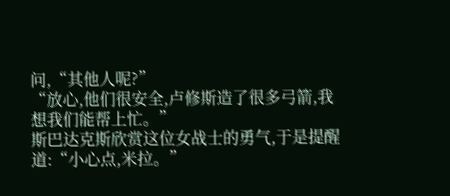问,“其他人呢?”
“放心,他们很安全,卢修斯造了很多弓箭,我想我们能帮上忙。”
斯巴达克斯欣赏这位女战士的勇气,于是提醒道:“小心点,米拉。”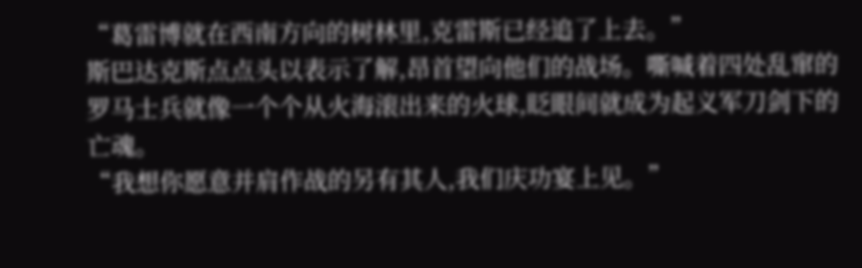“葛雷博就在西南方向的树林里,克雷斯已经追了上去。”
斯巴达克斯点点头以表示了解,昂首望向他们的战场。嘶喊着四处乱窜的罗马士兵就像一个个从火海滚出来的火球,眨眼间就成为起义军刀剑下的亡魂。
“我想你愿意并肩作战的另有其人,我们庆功宴上见。”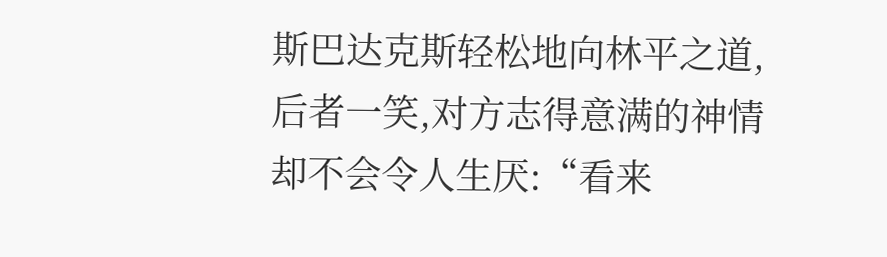斯巴达克斯轻松地向林平之道,后者一笑,对方志得意满的神情却不会令人生厌:“看来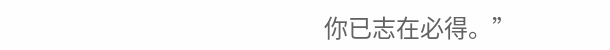你已志在必得。”